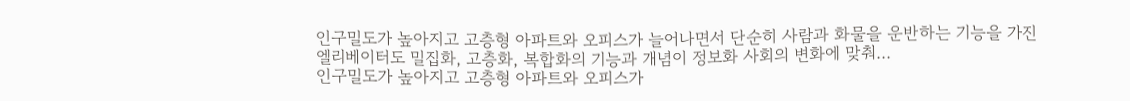인구밀도가 높아지고 고층형 아파트와 오피스가 늘어나면서 단순히 사람과 화물을 운반하는 기능을 가진 엘리베이터도 밀집화, 고층화, 복합화의 기능과 개념이 정보화 사회의 변화에 맞춰...
인구밀도가 높아지고 고층형 아파트와 오피스가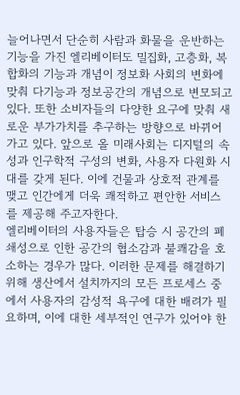늘어나면서 단순히 사람과 화물을 운반하는 기능을 가진 엘리베이터도 밀집화, 고층화, 복합화의 기능과 개념이 정보화 사회의 변화에 맞춰 다기능과 정보공간의 개념으로 변모되고 있다. 또한 소비자들의 다양한 요구에 맞춰 새로운 부가가치를 추구하는 방향으로 바뀌어 가고 있다. 앞으로 올 미래사회는 디지털의 속성과 인구학적 구성의 변화, 사용자 다원화 시대를 갖게 된다. 이에 건물과 상호적 관계를 맺고 인간에게 더욱 쾌적하고 편안한 서비스를 제공해 주고자한다.
엘리베이터의 사용자들은 탑승 시 공간의 폐쇄성으로 인한 공간의 협소감과 불쾌감을 호소하는 경우가 많다. 이러한 문제를 해결하기 위해 생산에서 설치까지의 모든 프로세스 중에서 사용자의 감성적 욕구에 대한 배려가 필요하며, 이에 대한 세부적인 연구가 있어야 한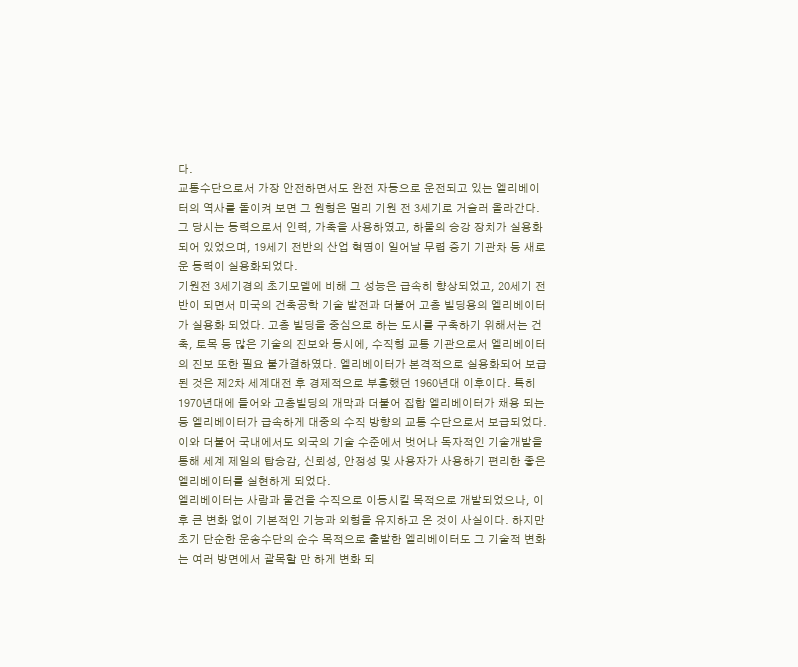다.
교통수단으로서 가장 안전하면서도 완전 자동으로 운전되고 있는 엘리베이터의 역사를 돌이켜 보면 그 원형은 멀리 기원 전 3세기로 거슬러 올라간다. 그 당시는 동력으로서 인력, 가축을 사용하였고, 하물의 승강 장치가 실용화되어 있었으며, 19세기 전반의 산업 혁명이 일어날 무렵 증기 기관차 등 새로운 동력이 실용화되었다.
기원전 3세기경의 초기모델에 비해 그 성능은 급속히 향상되었고, 20세기 전반이 되면서 미국의 건축공학 기술 발전과 더불어 고층 빌딩용의 엘리베이터가 실용화 되었다. 고층 빌딩을 중심으로 하는 도시를 구축하기 위해서는 건축, 토목 등 많은 기술의 진보와 동시에, 수직형 교통 기관으로서 엘리베이터의 진보 또한 필요 불가결하였다. 엘리베이터가 본격적으로 실용화되어 보급된 것은 제2차 세계대전 후 경제적으로 부흥했던 1960년대 이후이다. 특히 1970년대에 들어와 고층빌딩의 개막과 더불어 집합 엘리베이터가 채용 되는 등 엘리베이터가 급속하게 대중의 수직 방향의 교통 수단으로서 보급되었다. 이와 더불어 국내에서도 외국의 기술 수준에서 벗어나 독자적인 기술개발을 통해 세계 제일의 탑승감, 신뢰성, 안정성 및 사용자가 사용하기 편리한 좋은 엘리베이터를 실현하게 되었다.
엘리베이터는 사람과 물건을 수직으로 이동시킬 목적으로 개발되었으나, 이후 큰 변화 없이 기본적인 기능과 외형을 유지하고 온 것이 사실이다. 하지만 초기 단순한 운송수단의 순수 목적으로 출발한 엘리베이터도 그 기술적 변화는 여러 방면에서 괄목할 만 하게 변화 되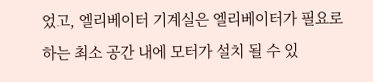었고, 엘리베이터 기계실은 엘리베이터가 필요로 하는 최소 공간 내에 모터가 설치 될 수 있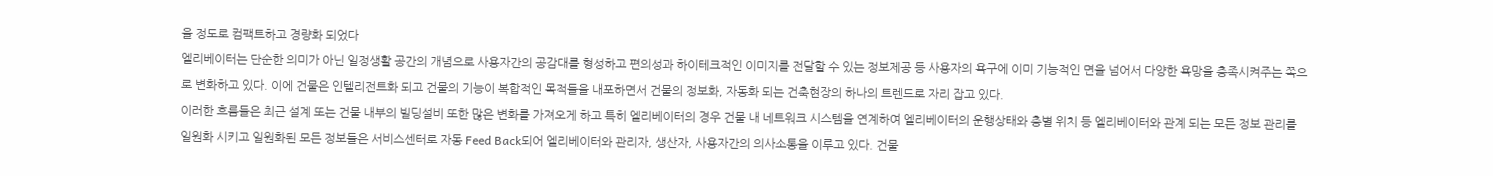을 정도로 컴팩트하고 경량화 되었다
엘리베이터는 단순한 의미가 아닌 일정생활 공간의 개념으로 사용자간의 공감대를 형성하고 편의성과 하이테크적인 이미지를 전달할 수 있는 정보제공 등 사용자의 욕구에 이미 기능적인 면을 넘어서 다양한 욕망을 충족시켜주는 쪽으로 변화하고 있다. 이에 건물은 인텔리전트화 되고 건물의 기능이 복합적인 목적들을 내포하면서 건물의 정보화, 자동화 되는 건축현장의 하나의 트렌드로 자리 잡고 있다.
이러한 흐름들은 최근 설계 또는 건물 내부의 빌딩설비 또한 많은 변화를 가져오게 하고 특히 엘리베이터의 경우 건물 내 네트워크 시스템을 연계하여 엘리베이터의 운행상태와 층별 위치 등 엘리베이터와 관계 되는 모든 정보 관리를 일원화 시키고 일원화된 모든 정보들은 서비스센터로 자동 Feed Back되어 엘리베이터와 관리자, 생산자, 사용자간의 의사소통을 이루고 있다. 건물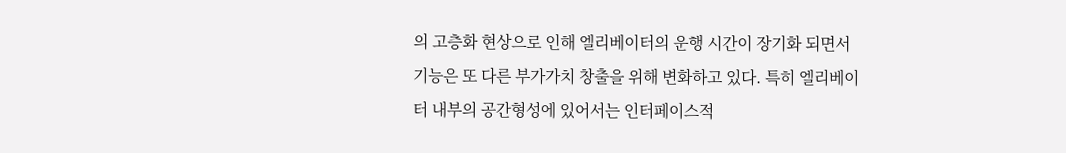의 고층화 현상으로 인해 엘리베이터의 운행 시간이 장기화 되면서 기능은 또 다른 부가가치 창출을 위해 변화하고 있다. 특히 엘리베이터 내부의 공간형성에 있어서는 인터페이스적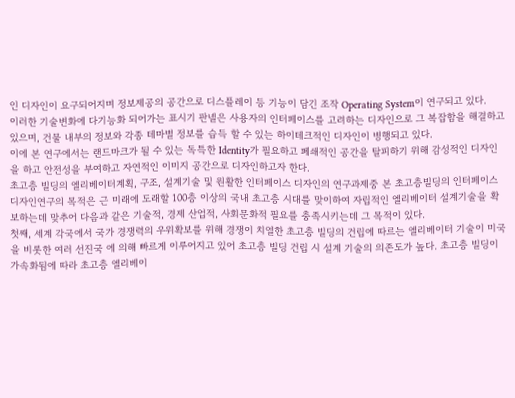인 디자인이 요구되어지며 정보제공의 공간으로 디스플레이 등 기능이 담긴 조작 Operating System이 연구되고 있다.
이러한 기술변화에 다기능화 되어가는 표시기 판넬은 사용자의 인터페이스를 고려하는 디자인으로 그 복잡함을 해결하고 있으며, 건물 내부의 정보와 각종 테마별 정보를 습득 할 수 있는 하이테크적인 디자인이 병행되고 있다.
이에 본 연구에서는 랜드마크가 될 수 있는 독특한 Identity가 필요하고 폐쇄적인 공간을 탈피하기 위해 감성적인 디자인을 하고 안전성을 부여하고 자연적인 이미지 공간으로 디자인하고자 한다.
초고층 빌딩의 엘리베이터계획, 구조, 설계기술 및 원활한 인터페이스 디자인의 연구과제중 본 초고층빌딩의 인터페이스 디자인연구의 목적은 근 미래에 도래할 100층 이상의 국내 초고층 시대를 맞이하여 자립적인 엘리베이터 설계기술을 확보하는데 맞추어 다음과 같은 기술적, 경제 산업적, 사회문화적 필요를 충족시키는데 그 목적이 있다.
첫째, 세계 각국에서 국가 경쟁력의 우위확보를 위해 경쟁이 치열한 초고층 빌딩의 건립에 따르는 엘리베이터 기술이 미국을 비롯한 여러 선진국 에 의해 빠르게 이루어지고 있어 초고층 빌딩 건립 시 설계 기술의 의존도가 높다. 초고층 빌딩이 가속화됨에 따라 초고층 엘리베이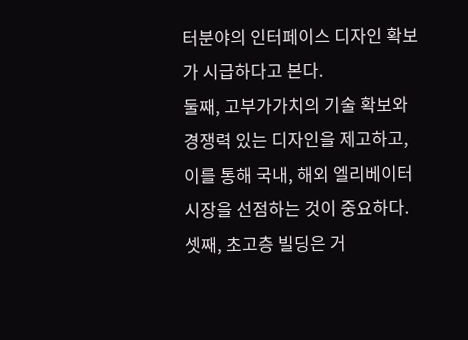터분야의 인터페이스 디자인 확보가 시급하다고 본다.
둘째, 고부가가치의 기술 확보와 경쟁력 있는 디자인을 제고하고, 이를 통해 국내, 해외 엘리베이터 시장을 선점하는 것이 중요하다.
셋째, 초고층 빌딩은 거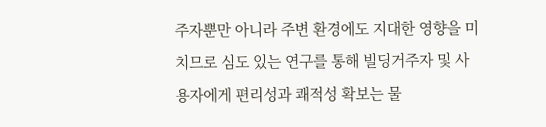주자뿐만 아니라 주변 환경에도 지대한 영향을 미치므로 심도 있는 연구를 통해 빌딩거주자 및 사용자에게 편리성과 쾌적성 확보는 물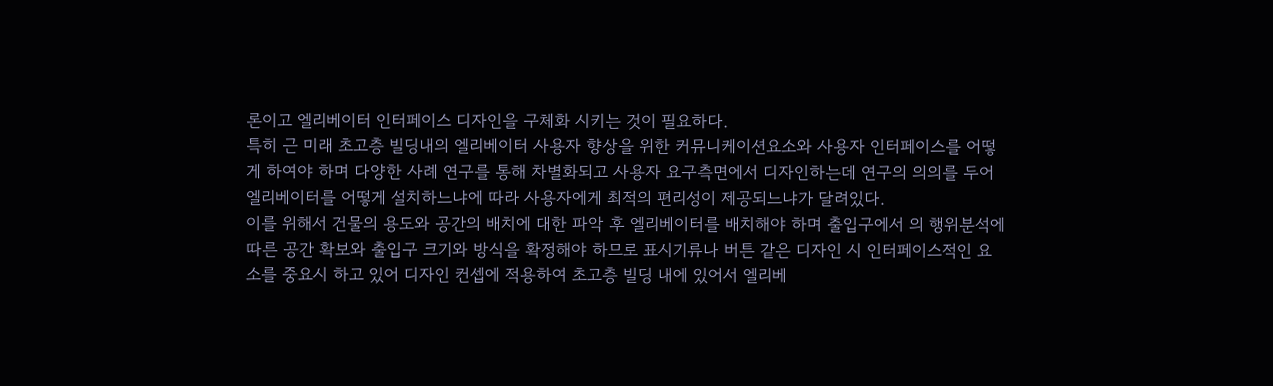론이고 엘리베이터 인터페이스 디자인을 구체화 시키는 것이 필요하다.
특히 근 미래 초고층 빌딩내의 엘리베이터 사용자 향상을 위한 커뮤니케이션요소와 사용자 인터페이스를 어떻게 하여야 하며 다양한 사례 연구를 통해 차별화되고 사용자 요구측면에서 디자인하는데 연구의 의의를 두어 엘리베이터를 어떻게 설치하느냐에 따라 사용자에게 최적의 편리성이 제공되느냐가 달려있다.
이를 위해서 건물의 용도와 공간의 배치에 대한 파악 후 엘리베이터를 배치해야 하며 출입구에서 의 행위분석에 따른 공간 확보와 출입구 크기와 방식을 확정해야 하므로 표시기류나 버튼 같은 디자인 시 인터페이스적인 요소를 중요시 하고 있어 디자인 컨셉에 적용하여 초고층 빌딩 내에 있어서 엘리베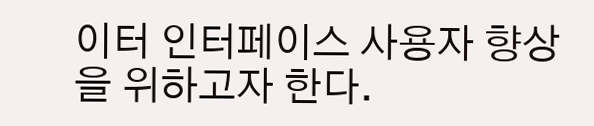이터 인터페이스 사용자 향상을 위하고자 한다.